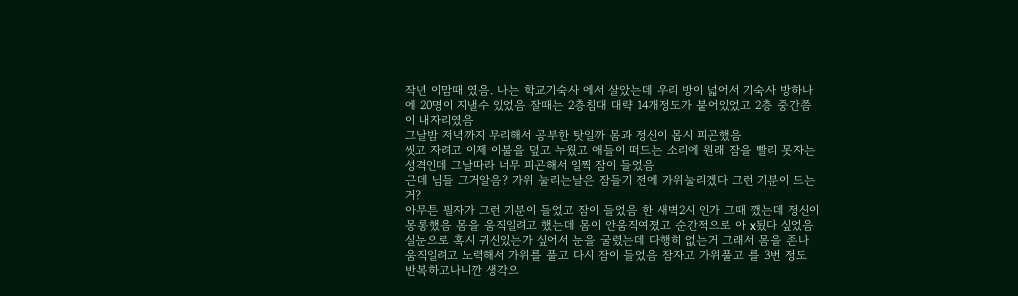작년 이맘때 였음. 나는 학교기숙사 에서 살았는데 우리 방이 넓어서 기숙사 방하나에 20명이 지낼수 있었음 잘때는 2층침대 대략 14개정도가 붙어있었고 2층 중간쯤이 내자리였음
그날밤 저녁까지 무리해서 공부한 탓일까 몸과 정신이 몹시 피곤했음
씻고 자려고 이제 이불을 덮고 누웠고 애들이 떠드는 소리에 원래 잠을 빨리 못자는 성격인데 그날따라 너무 피곤해서 일찍 잠이 들었음
근데 님들 그거알음? 가위 눌리는날은 잠들기 전에 가위눌리겠다 그런 기분이 드는거?
아무튼 필자가 그런 기분이 들었고 잠이 들었음 한 새벽2시 인가 그때 깼는데 정신이 몽롱했음 몸을 움직일려고 했는데 몸이 안움직여졌고 순간적으로 아 x됬다 싶었음
실눈으로 혹시 귀신있는가 싶어서 눈을 굴렸는데 다행히 없는거 그래서 몸을 존나 움직일려고 노력해서 가위를 풀고 다시 잠이 들었음 잠자고 가위풀고 를 3번 정도 반복하고나니깐 생각으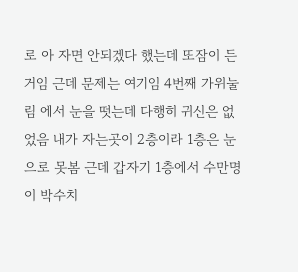로 아 자면 안되겠다 했는데 또잠이 든거임 근데 문제는 여기임 4번째 가위눌림 에서 눈을 떳는데 다행히 귀신은 없었음 내가 자는곳이 2층이라 1층은 눈으로 못봄 근데 갑자기 1층에서 수만명이 박수치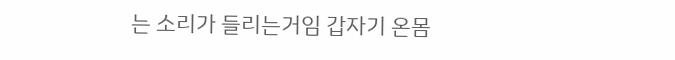는 소리가 들리는거임 갑자기 온몸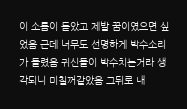이 소름이 돋았고 제발 꿈이였으면 싶었음 근데 너무도 선명하게 박수소리가 들렸음 귀신들이 박수치는거라 생각되니 미칠꺼같았음 그뒤로 내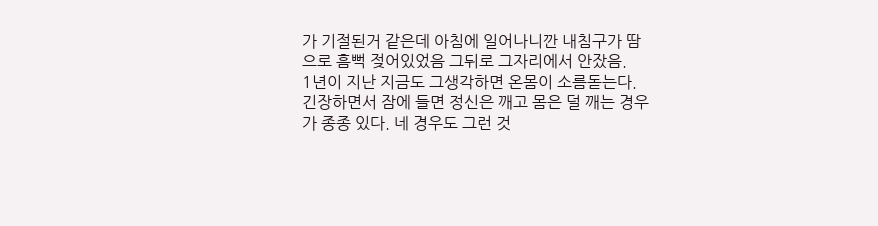가 기절된거 같은데 아침에 일어나니깐 내침구가 땀으로 흠뻑 젖어있었음 그뒤로 그자리에서 안잤음.
1년이 지난 지금도 그생각하면 온몸이 소름돋는다.
긴장하면서 잠에 들면 정신은 깨고 몸은 덜 깨는 경우가 종종 있다. 네 경우도 그런 것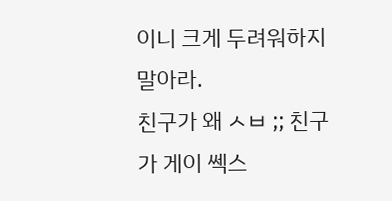이니 크게 두려워하지 말아라.
친구가 왜 ㅅㅂ ;; 친구가 게이 쎅스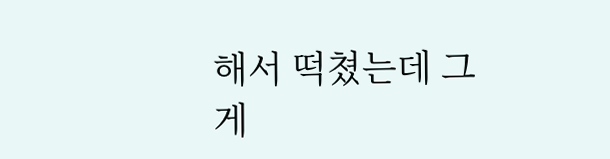해서 떡쳤는데 그게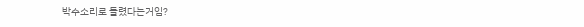박수소리로 들렸다는거임?